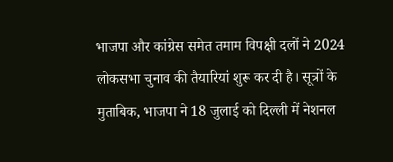भाजपा और कांग्रेस समेत तमाम विपक्षी दलों ने 2024 लोकसभा चुनाव की तैयारियां शुरू कर दी है। सूत्रों के मुताबिक, भाजपा ने 18 जुलाई को दिल्ली में नेशनल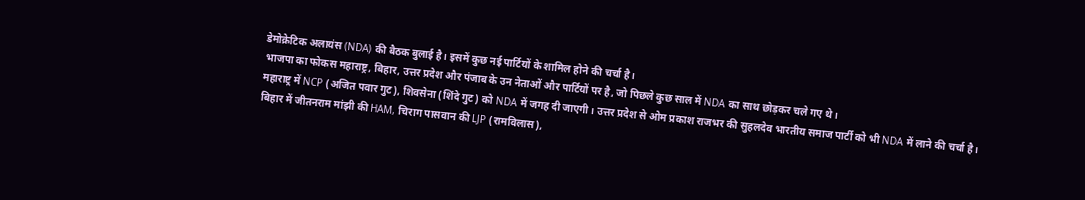डेमोक्रेटिक अलायंस (NDA) की बैठक बुलाई है। इसमें कुछ नई पार्टियों के शामिल होने की चर्चा है।
भाजपा का फोकस महाराष्ट्र, बिहार, उत्तर प्रदेश और पंजाब के उन नेताओं और पार्टियों पर है, जो पिछले कुछ साल में NDA का साथ छोड़कर चले गए थे।
महाराष्ट्र में NCP (अजित पवार गुट), शिवसेना (शिंदे गुट) को NDA में जगह दी जाएगी। उत्तर प्रदेश से ओम प्रकाश राजभर की सुहलदेव भारतीय समाज पार्टी को भी NDA में लाने की चर्चा है।
बिहार में जीतनराम मांझी की HAM, चिराग पासवान की LJP (रामविलास),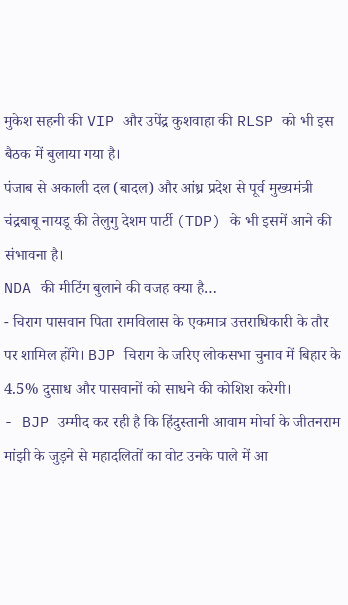मुकेश सहनी की VIP और उपेंद्र कुशवाहा की RLSP को भी इस बैठक में बुलाया गया है।
पंजाब से अकाली दल (बादल) और आंध्र प्रदेश से पूर्व मुख्यमंत्री चंद्रबाबू नायडू की तेलुगु देशम पार्टी (TDP) के भी इसमें आने की संभावना है।
NDA की मीटिंग बुलाने की वजह क्या है…
- चिराग पासवान पिता रामविलास के एकमात्र उत्तराधिकारी के तौर पर शामिल होंगे। BJP चिराग के जरिए लोकसभा चुनाव में बिहार के 4.5% दुसाध और पासवानों को साधने की कोशिश करेगी।
- BJP उम्मीद कर रही है कि हिंदुस्तानी आवाम मोर्चा के जीतनराम मांझी के जुड़ने से महादलितों का वोट उनके पाले में आ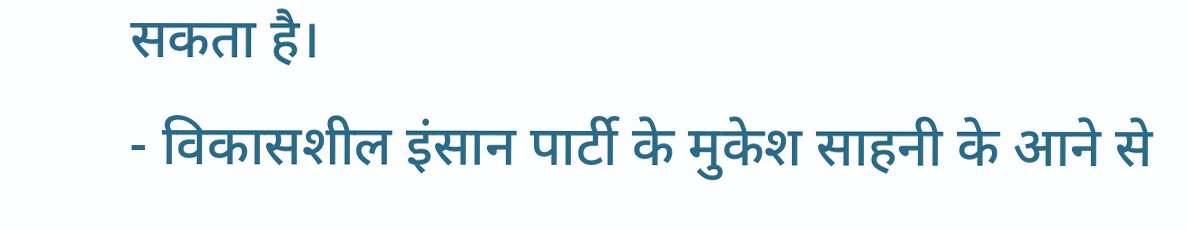सकता है।
- विकासशील इंसान पार्टी के मुकेश साहनी के आने से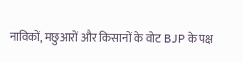नाविकों, मछुआरों और किसानों के वोट BJP के पक्ष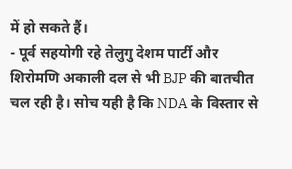में हो सकते हैं।
- पूर्व सहयोगी रहे तेलुगु देशम पार्टी और शिरोमणि अकाली दल से भी BJP की बातचीत चल रही है। सोच यही है कि NDA के विस्तार से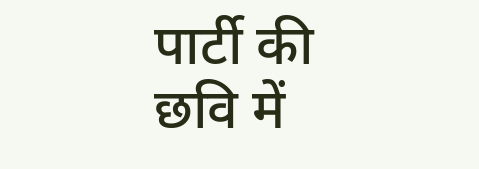पार्टी की छवि में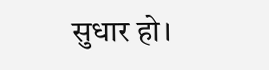सुधार हो।